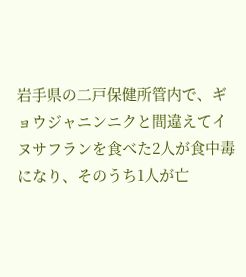岩手県の二戸保健所管内で、ギョウジャニンニクと間違えてイヌサフランを食べた2人が食中毒になり、そのうち1人が亡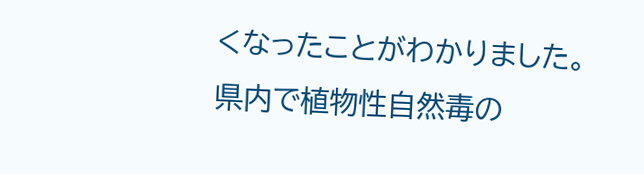くなったことがわかりました。
県内で植物性自然毒の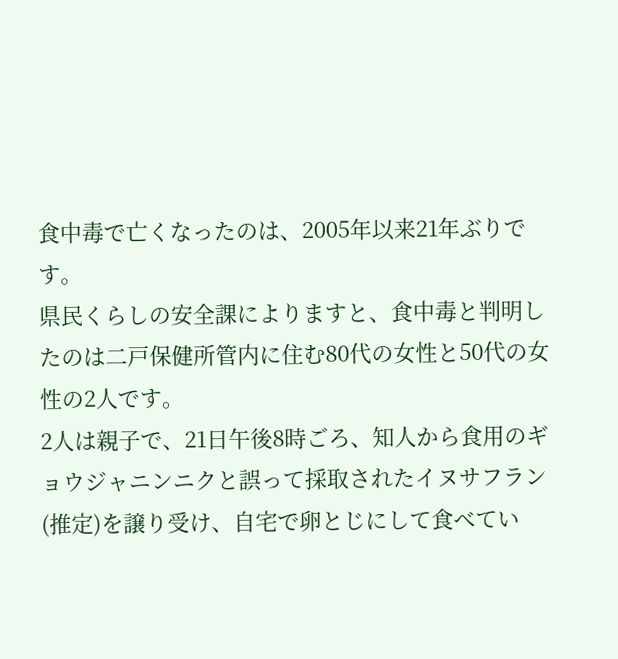食中毒で亡くなったのは、2005年以来21年ぶりです。
県民くらしの安全課によりますと、食中毒と判明したのは二戸保健所管内に住む80代の女性と50代の女性の2人です。
2人は親子で、21日午後8時ごろ、知人から食用のギョウジャニンニクと誤って採取されたイヌサフラン(推定)を譲り受け、自宅で卵とじにして食べてい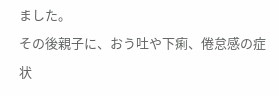ました。
その後親子に、おう吐や下痢、倦怠感の症状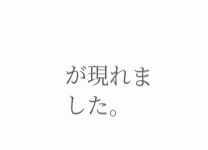が現れました。